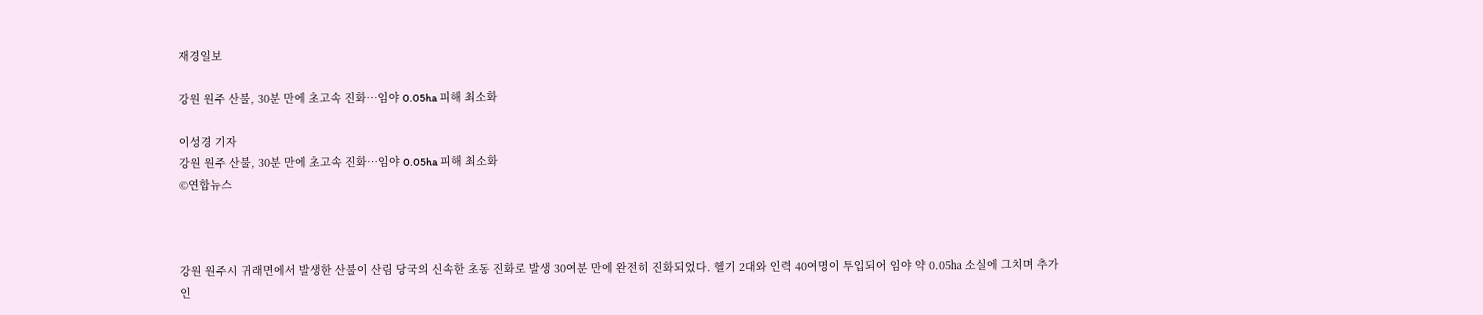재경일보

강원 원주 산불, 30분 만에 초고속 진화…임야 0.05ha 피해 최소화

이성경 기자
강원 원주 산불, 30분 만에 초고속 진화…임야 0.05ha 피해 최소화
©연합뉴스



강원 원주시 귀래면에서 발생한 산불이 산림 당국의 신속한 초동 진화로 발생 30여분 만에 완전히 진화되었다. 헬기 2대와 인력 40여명이 투입되어 임야 약 0.05㏊ 소실에 그치며 추가 인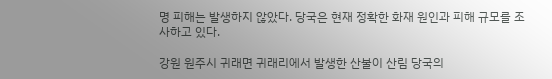명 피해는 발생하지 않았다. 당국은 현재 정확한 화재 원인과 피해 규모를 조사하고 있다.

강원 원주시 귀래면 귀래리에서 발생한 산불이 산림 당국의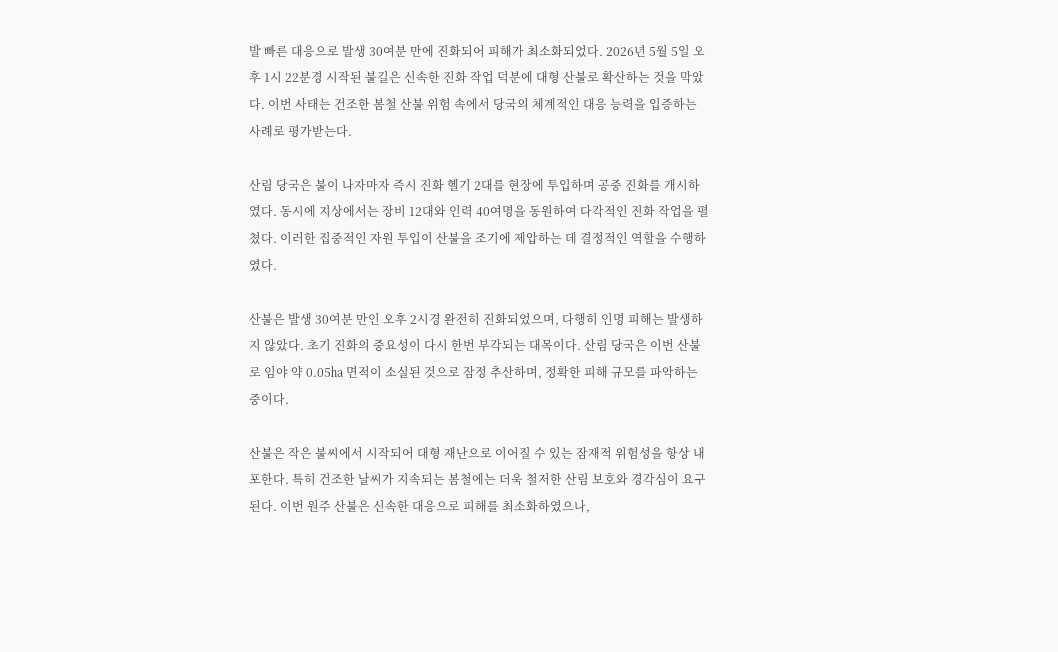발 빠른 대응으로 발생 30여분 만에 진화되어 피해가 최소화되었다. 2026년 5월 5일 오후 1시 22분경 시작된 불길은 신속한 진화 작업 덕분에 대형 산불로 확산하는 것을 막았다. 이번 사태는 건조한 봄철 산불 위험 속에서 당국의 체계적인 대응 능력을 입증하는 사례로 평가받는다.

산림 당국은 불이 나자마자 즉시 진화 헬기 2대를 현장에 투입하며 공중 진화를 개시하였다. 동시에 지상에서는 장비 12대와 인력 40여명을 동원하여 다각적인 진화 작업을 펼쳤다. 이러한 집중적인 자원 투입이 산불을 조기에 제압하는 데 결정적인 역할을 수행하였다.

산불은 발생 30여분 만인 오후 2시경 완전히 진화되었으며, 다행히 인명 피해는 발생하지 않았다. 초기 진화의 중요성이 다시 한번 부각되는 대목이다. 산림 당국은 이번 산불로 임야 약 0.05㏊ 면적이 소실된 것으로 잠정 추산하며, 정확한 피해 규모를 파악하는 중이다.

산불은 작은 불씨에서 시작되어 대형 재난으로 이어질 수 있는 잠재적 위험성을 항상 내포한다. 특히 건조한 날씨가 지속되는 봄철에는 더욱 철저한 산림 보호와 경각심이 요구된다. 이번 원주 산불은 신속한 대응으로 피해를 최소화하였으나,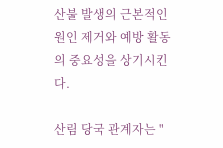산불 발생의 근본적인 원인 제거와 예방 활동의 중요성을 상기시킨다.

산림 당국 관계자는 "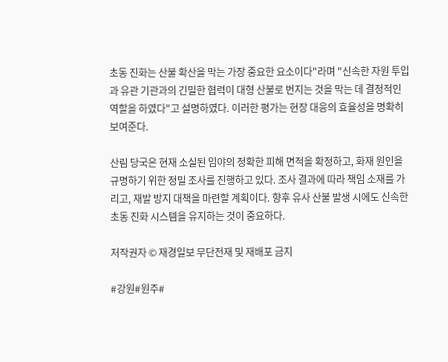초동 진화는 산불 확산을 막는 가장 중요한 요소이다"라며 "신속한 자원 투입과 유관 기관과의 긴밀한 협력이 대형 산불로 번지는 것을 막는 데 결정적인 역할을 하였다"고 설명하였다. 이러한 평가는 현장 대응의 효율성을 명확히 보여준다.

산림 당국은 현재 소실된 임야의 정확한 피해 면적을 확정하고, 화재 원인을 규명하기 위한 정밀 조사를 진행하고 있다. 조사 결과에 따라 책임 소재를 가리고, 재발 방지 대책을 마련할 계획이다. 향후 유사 산불 발생 시에도 신속한 초동 진화 시스템을 유지하는 것이 중요하다.

저작권자 © 재경일보 무단전재 및 재배포 금지

#강원#원주#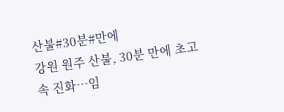산불#30분#만에
강원 원주 산불, 30분 만에 초고속 진화…임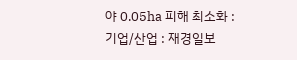야 0.05ha 피해 최소화 : 기업/산업 : 재경일보